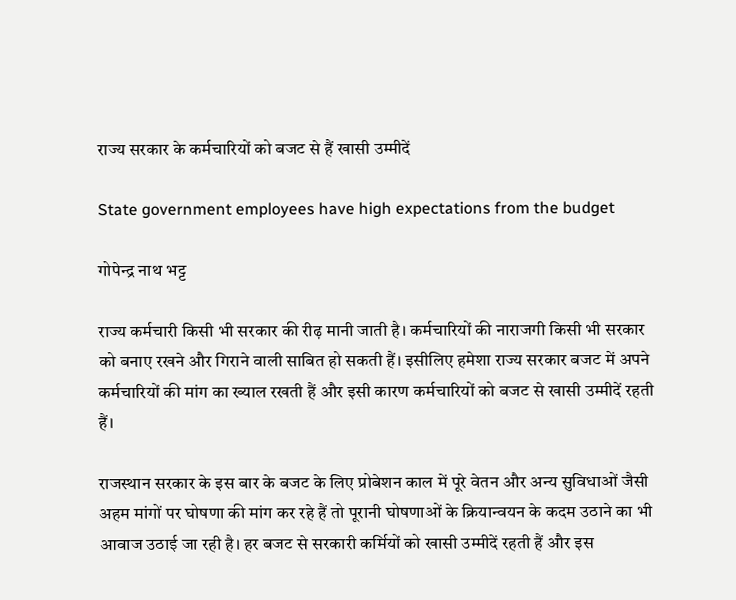राज्य सरकार के कर्मचारियों को बजट से हैं खासी उम्मीदें

State government employees have high expectations from the budget

गोपेन्द्र नाथ भट्ट

राज्य कर्मचारी किसी भी सरकार की रीढ़ मानी जाती है। कर्मचारियों की नाराजगी किसी भी सरकार को बनाए रखने और गिराने वाली साबित हो सकती हैं। इसीलिए हमेशा राज्य सरकार बजट में अपने कर्मचारियों की मांग का ख्याल रखती हैं और इसी कारण कर्मचारियों को बजट से खासी उम्मीदें रहती हैं।

राजस्थान सरकार के इस बार के बजट के लिए प्रोबेशन काल में पूरे वेतन और अन्य सुविधाओं जैसी अहम मांगों पर घोषणा की मांग कर रहे हैं तो पूरानी घोषणाओं के क्रियान्वयन के कदम उठाने का भी आ‌वाज उठाई जा रही है। हर बजट से सरकारी कर्मियों को खासी उम्मीदें रहती हैं और इस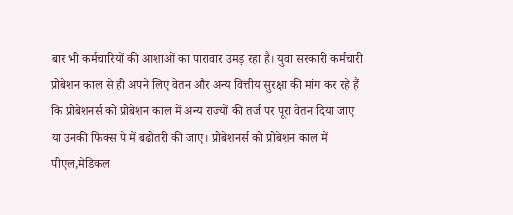बार भी कर्मचारियों की आशाओं का पारावार उमड़ रहा है। युवा सरकारी कर्मचारी प्रोबेशन काल से ही अपने लिए वेतन और अन्य वित्तीय सुरक्षा की मांग कर रहे हैं कि प्रोबेशनर्स को प्रोबेशन काल में अन्य राज्यों की तर्ज पर पूरा वेतन दिया जाए या उनकी फिक्स पे में बढोतरी की जाए। प्रोबेशनर्स को प्रोबेशन काल में पीएल,मेडिकल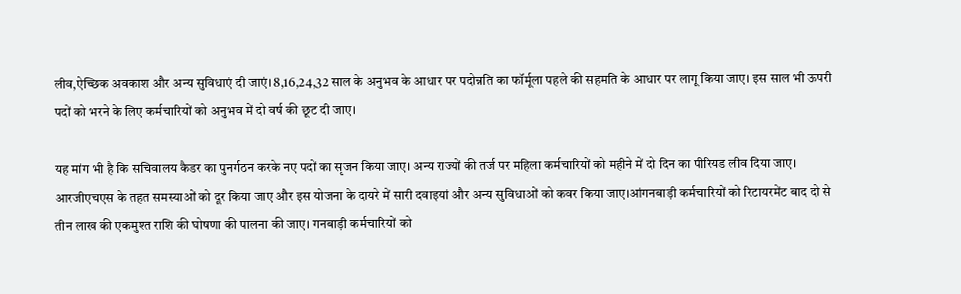लीव,ऐच्छिक अवकाश और अन्य सुविधाएं दी जाएं। 8,16,24,32 साल के अनुभव के आधार पर पदोन्नति का फॉर्मूला पहले की सहमति के आधार पर लागू किया जाए। इस साल भी ऊपरी पदों को भरने के लिए कर्मचारियों को अनुभव में दो वर्ष की छूट दी जाए।

यह मांग भी है कि सचिवालय कैडर का पुनर्गठन करके नए पदों का सृजन किया जाए। अन्य राज्यों की तर्ज पर महिला कर्मचारियों को महीने में दो दिन का पीरियड लीव दिया जाए। आरजीएचएस के तहत समस्याओं को दूर किया जाए और इस योजना के दायरे में सारी दवाइयां और अन्य सुविधाओं को कवर किया जाए।आंगनबाड़ी कर्मचारियों को रिटायरमेंट बाद दो से तीन लाख की एकमुश्त राशि की घोषणा की पालना की जाए। गनबाड़ी कर्मचारियों को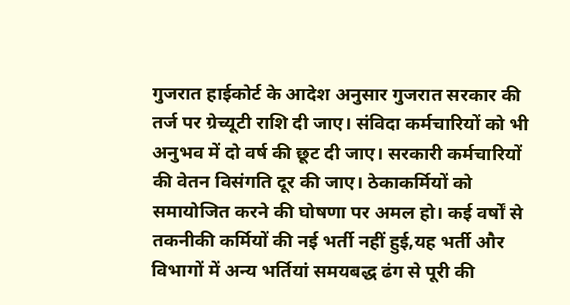गुजरात हाईकोर्ट के आदेश अनुसार गुजरात सरकार की तर्ज पर ग्रेच्यूटी राशि दी जाए। संविदा कर्मचारियों को भी अनुभव में दो वर्ष की छूट दी जाए। सरकारी कर्मचारियों की वेतन विसंगति दूर की जाए। ठेकाकर्मियों को समायोजित करने की घोषणा पर अमल हो। कई वर्षों से तकनीकी कर्मियों की नई भर्ती नहीं हुई,यह भर्ती और विभागों में अन्य भर्तियां समयबद्ध ढंग से पूरी की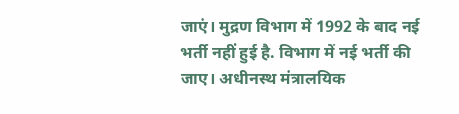जाएं। मुद्रण विभाग में 1992 के बाद नई भर्ती नहीं हुई है. विभाग में नई भर्ती की जाए। अधीनस्थ मंत्रालयिक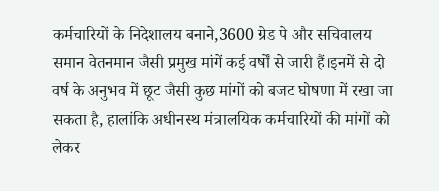कर्मचारियों के निदेशालय बनाने,3600 ग्रेड पे और सचिवालय समान वेतनमान जैसी प्रमुख मांगें कई वर्षों से जारी हैं।इनमें से दो वर्ष के अनुभव में छूट जैसी कुछ मांगों को बजट घोषणा में रखा जा सकता है, हालांकि अधीनस्थ मंत्रालयिक कर्मचारियों की मांगों को लेकर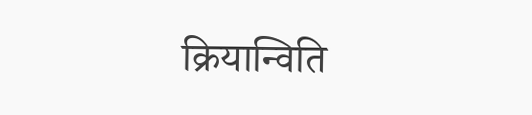क्रियान्विति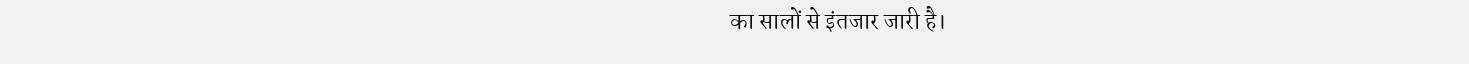का सालों से इंतजार जारी है।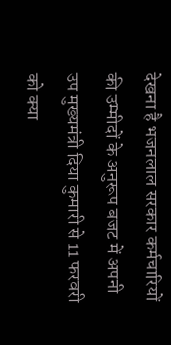देखना है भजनलाल सरकार कर्मचारियों की उम्मीदों के अनुरूप बजट में अपनी उप मुख्यमंत्री दिया कुमारी से 11 फरवरी को क्या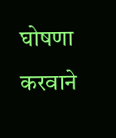घोषणा करवाने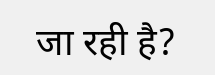जा रही है?